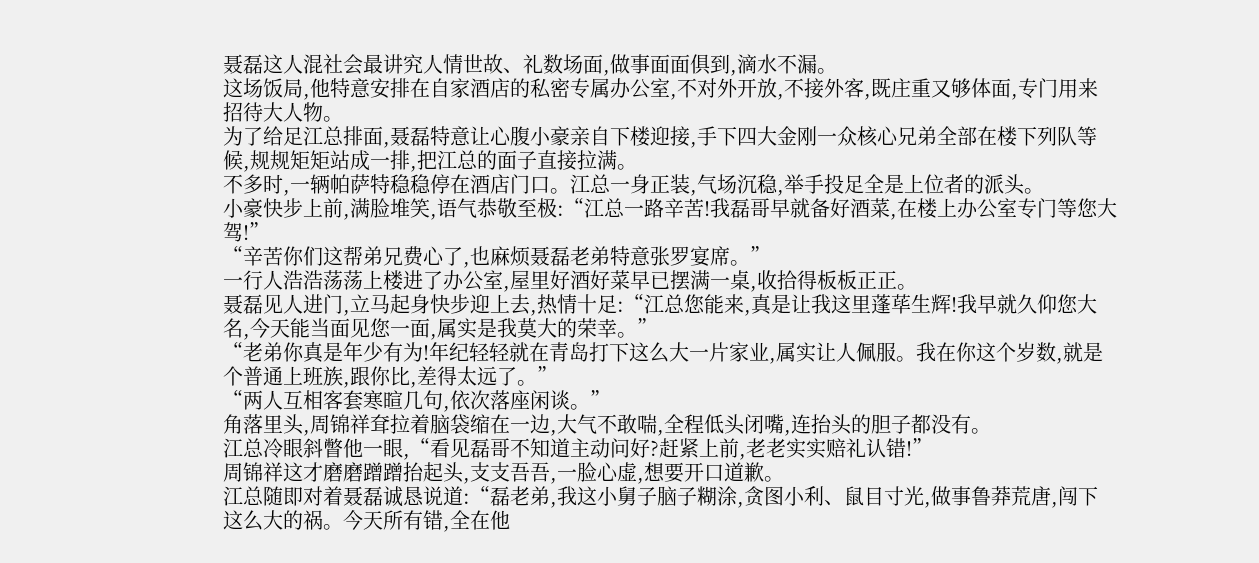聂磊这人混社会最讲究人情世故、礼数场面,做事面面俱到,滴水不漏。
这场饭局,他特意安排在自家酒店的私密专属办公室,不对外开放,不接外客,既庄重又够体面,专门用来招待大人物。
为了给足江总排面,聂磊特意让心腹小豪亲自下楼迎接,手下四大金刚一众核心兄弟全部在楼下列队等候,规规矩矩站成一排,把江总的面子直接拉满。
不多时,一辆帕萨特稳稳停在酒店门口。江总一身正装,气场沉稳,举手投足全是上位者的派头。
小豪快步上前,满脸堆笑,语气恭敬至极:“江总一路辛苦!我磊哥早就备好酒菜,在楼上办公室专门等您大驾!”
“辛苦你们这帮弟兄费心了,也麻烦聂磊老弟特意张罗宴席。”
一行人浩浩荡荡上楼进了办公室,屋里好酒好菜早已摆满一桌,收拾得板板正正。
聂磊见人进门,立马起身快步迎上去,热情十足:“江总您能来,真是让我这里蓬荜生辉!我早就久仰您大名,今天能当面见您一面,属实是我莫大的荣幸。”
“老弟你真是年少有为!年纪轻轻就在青岛打下这么大一片家业,属实让人佩服。我在你这个岁数,就是个普通上班族,跟你比,差得太远了。”
“两人互相客套寒暄几句,依次落座闲谈。”
角落里头,周锦祥耷拉着脑袋缩在一边,大气不敢喘,全程低头闭嘴,连抬头的胆子都没有。
江总冷眼斜瞥他一眼,“看见磊哥不知道主动问好?赶紧上前,老老实实赔礼认错!”
周锦祥这才磨磨蹭蹭抬起头,支支吾吾,一脸心虚,想要开口道歉。
江总随即对着聂磊诚恳说道:“磊老弟,我这小舅子脑子糊涂,贪图小利、鼠目寸光,做事鲁莽荒唐,闯下这么大的祸。今天所有错,全在他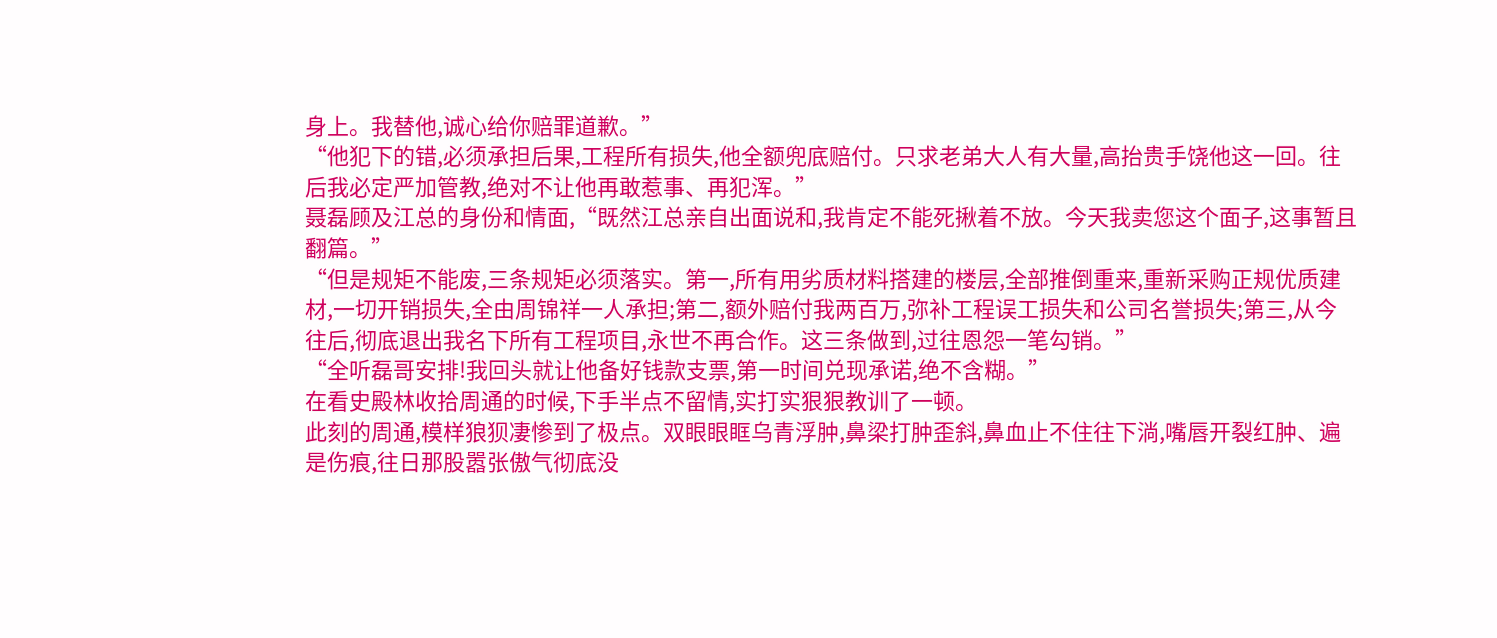身上。我替他,诚心给你赔罪道歉。”
“他犯下的错,必须承担后果,工程所有损失,他全额兜底赔付。只求老弟大人有大量,高抬贵手饶他这一回。往后我必定严加管教,绝对不让他再敢惹事、再犯浑。”
聂磊顾及江总的身份和情面,“既然江总亲自出面说和,我肯定不能死揪着不放。今天我卖您这个面子,这事暂且翻篇。”
“但是规矩不能废,三条规矩必须落实。第一,所有用劣质材料搭建的楼层,全部推倒重来,重新采购正规优质建材,一切开销损失,全由周锦祥一人承担;第二,额外赔付我两百万,弥补工程误工损失和公司名誉损失;第三,从今往后,彻底退出我名下所有工程项目,永世不再合作。这三条做到,过往恩怨一笔勾销。”
“全听磊哥安排!我回头就让他备好钱款支票,第一时间兑现承诺,绝不含糊。”
在看史殿林收拾周通的时候,下手半点不留情,实打实狠狠教训了一顿。
此刻的周通,模样狼狈凄惨到了极点。双眼眼眶乌青浮肿,鼻梁打肿歪斜,鼻血止不住往下淌,嘴唇开裂红肿、遍是伤痕,往日那股嚣张傲气彻底没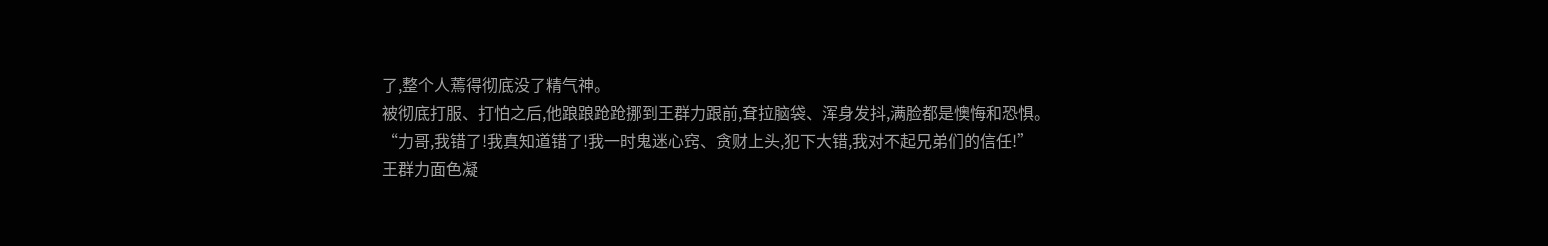了,整个人蔫得彻底没了精气神。
被彻底打服、打怕之后,他踉踉跄跄挪到王群力跟前,耷拉脑袋、浑身发抖,满脸都是懊悔和恐惧。
“力哥,我错了!我真知道错了!我一时鬼迷心窍、贪财上头,犯下大错,我对不起兄弟们的信任!”
王群力面色凝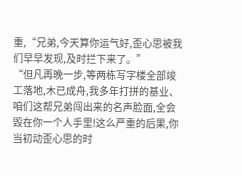重,“兄弟,今天算你运气好,歪心思被我们早早发现,及时拦下来了。”
“但凡再晚一步,等两栋写字楼全部竣工落地,木已成舟,我多年打拼的基业、咱们这帮兄弟闯出来的名声脸面,全会毁在你一个人手里!这么严重的后果,你当初动歪心思的时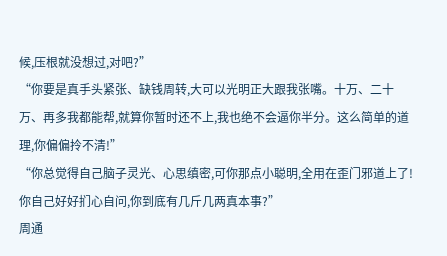候,压根就没想过,对吧?”
“你要是真手头紧张、缺钱周转,大可以光明正大跟我张嘴。十万、二十万、再多我都能帮,就算你暂时还不上,我也绝不会逼你半分。这么简单的道理,你偏偏拎不清!”
“你总觉得自己脑子灵光、心思缜密,可你那点小聪明,全用在歪门邪道上了!你自己好好扪心自问,你到底有几斤几两真本事?”
周通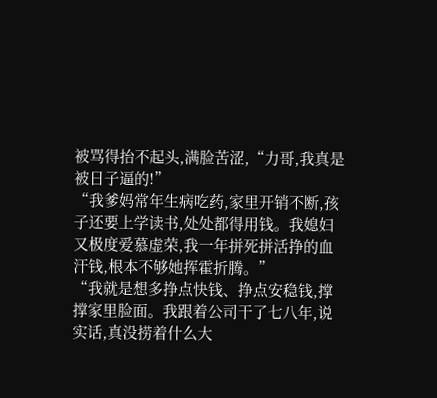被骂得抬不起头,满脸苦涩,“力哥,我真是被日子逼的!”
“我爹妈常年生病吃药,家里开销不断,孩子还要上学读书,处处都得用钱。我媳妇又极度爱慕虚荣,我一年拼死拼活挣的血汗钱,根本不够她挥霍折腾。”
“我就是想多挣点快钱、挣点安稳钱,撑撑家里脸面。我跟着公司干了七八年,说实话,真没捞着什么大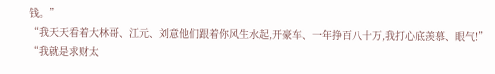钱。”
“我天天看着大林哥、江元、刘意他们跟着你风生水起,开豪车、一年挣百八十万,我打心底羡慕、眼气!”
“我就是求财太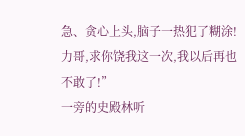急、贪心上头,脑子一热犯了糊涂!力哥,求你饶我这一次,我以后再也不敢了!”
一旁的史殿林听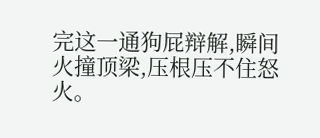完这一通狗屁辩解,瞬间火撞顶梁,压根压不住怒火。